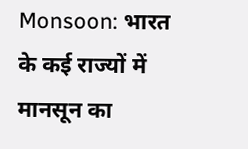Monsoon: भारत के कई राज्यों में मानसून का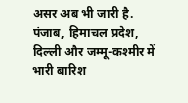असर अब भी जारी है. पंजाब, हिमाचल प्रदेश, दिल्ली और जम्मू-कश्मीर में भारी बारिश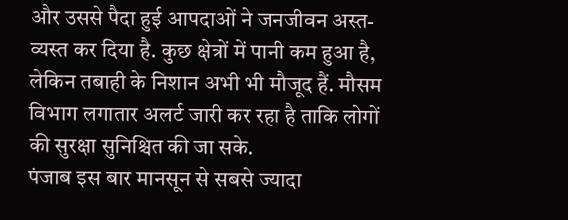और उससे पैदा हुई आपदाओं ने जनजीवन अस्त-व्यस्त कर दिया है. कुछ क्षेत्रों में पानी कम हुआ है, लेकिन तबाही के निशान अभी भी मौजूद हैं. मौसम विभाग लगातार अलर्ट जारी कर रहा है ताकि लोगों की सुरक्षा सुनिश्चित की जा सके.
पंजाब इस बार मानसून से सबसे ज्यादा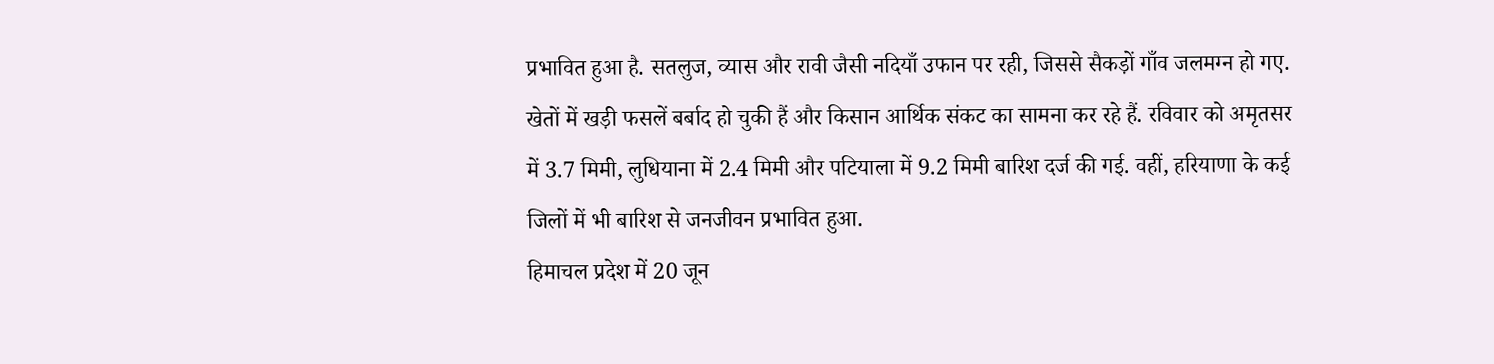प्रभावित हुआ है. सतलुज, व्यास और रावी जैसी नदियाँ उफान पर रही, जिससे सैकड़ों गाँव जलमग्न हो गए. खेतों में खड़ी फसलें बर्बाद हो चुकी हैं और किसान आर्थिक संकट का सामना कर रहे हैं. रविवार को अमृतसर में 3.7 मिमी, लुधियाना में 2.4 मिमी और पटियाला में 9.2 मिमी बारिश दर्ज की गई. वहीं, हरियाणा के कई जिलों में भी बारिश से जनजीवन प्रभावित हुआ.
हिमाचल प्रदेश में 20 जून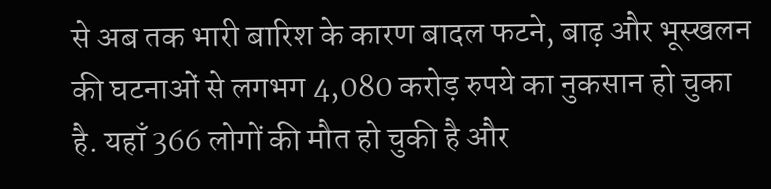से अब तक भारी बारिश के कारण बादल फटने, बाढ़ और भूस्खलन की घटनाओं से लगभग 4,080 करोड़ रुपये का नुकसान हो चुका है. यहाँ 366 लोगों की मौत हो चुकी है और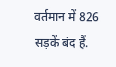वर्तमान में 826 सड़कें बंद हैं.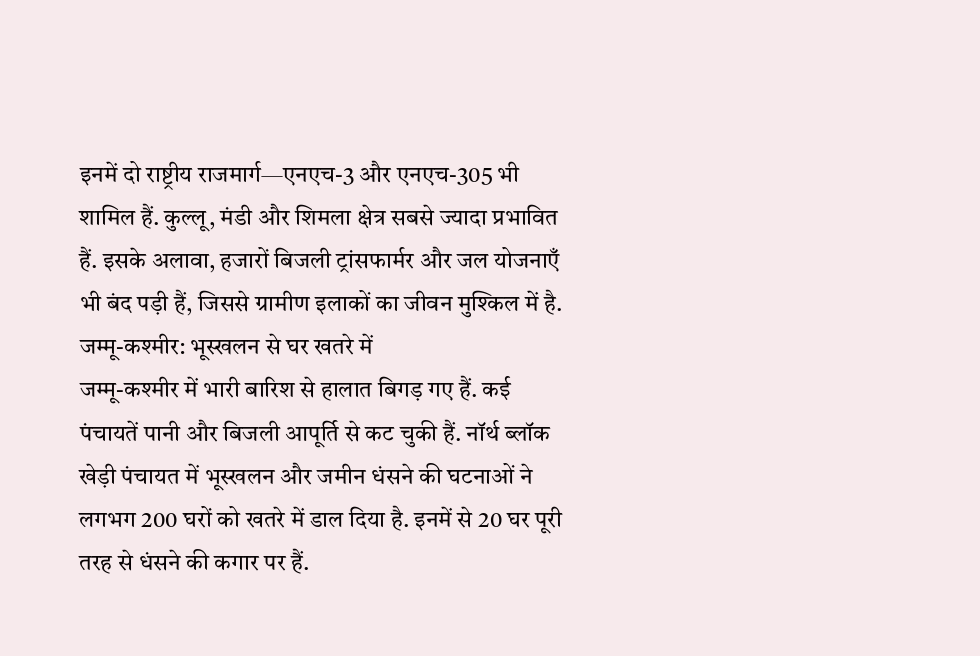इनमें दो राष्ट्रीय राजमार्ग—एनएच-3 और एनएच-305 भी शामिल हैं. कुल्लू, मंडी और शिमला क्षेत्र सबसे ज्यादा प्रभावित हैं. इसके अलावा, हजारों बिजली ट्रांसफार्मर और जल योजनाएँ भी बंद पड़ी हैं, जिससे ग्रामीण इलाकों का जीवन मुश्किल में है.
जम्मू-कश्मीर: भूस्खलन से घर खतरे में
जम्मू-कश्मीर में भारी बारिश से हालात बिगड़ गए हैं. कई पंचायतें पानी और बिजली आपूर्ति से कट चुकी हैं. नॉर्थ ब्लॉक खेड़ी पंचायत में भूस्खलन और जमीन धंसने की घटनाओं ने लगभग 200 घरों को खतरे में डाल दिया है. इनमें से 20 घर पूरी तरह से धंसने की कगार पर हैं.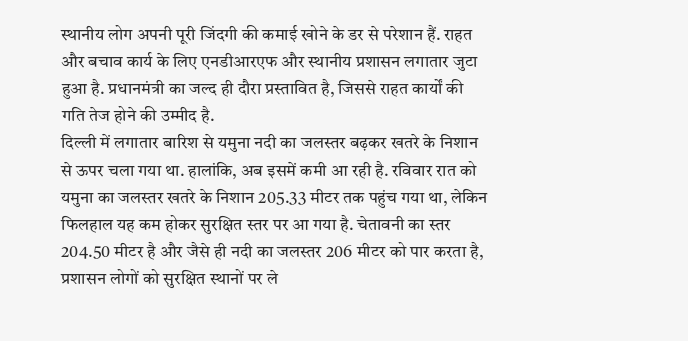स्थानीय लोग अपनी पूरी जिंदगी की कमाई खोने के डर से परेशान हैं. राहत और बचाव कार्य के लिए एनडीआरएफ और स्थानीय प्रशासन लगातार जुटा हुआ है. प्रधानमंत्री का जल्द ही दौरा प्रस्तावित है, जिससे राहत कार्यों की गति तेज होने की उम्मीद है.
दिल्ली में लगातार बारिश से यमुना नदी का जलस्तर बढ़कर खतरे के निशान से ऊपर चला गया था. हालांकि, अब इसमें कमी आ रही है. रविवार रात को यमुना का जलस्तर खतरे के निशान 205.33 मीटर तक पहुंच गया था, लेकिन फिलहाल यह कम होकर सुरक्षित स्तर पर आ गया है. चेतावनी का स्तर 204.50 मीटर है और जैसे ही नदी का जलस्तर 206 मीटर को पार करता है, प्रशासन लोगों को सुरक्षित स्थानों पर ले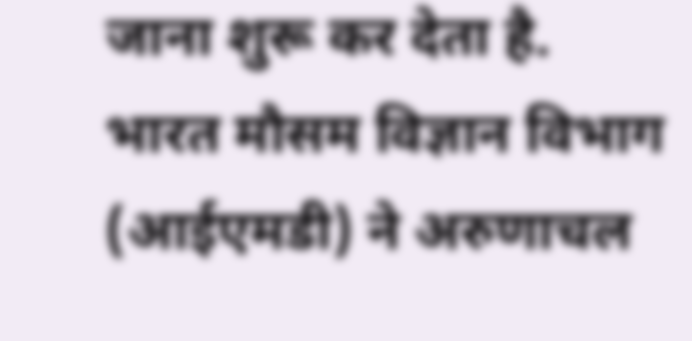जाना शुरू कर देता है.
भारत मौसम विज्ञान विभाग (आईएमडी) ने अरुणाचल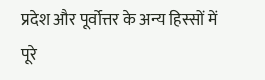प्रदेश और पूर्वोत्तर के अन्य हिस्सों में पूरे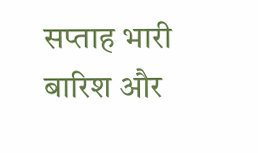सप्ताह भारी बारिश और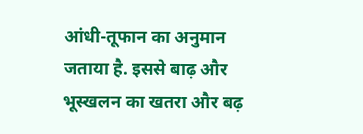आंधी-तूफान का अनुमान जताया है. इससे बाढ़ और भूस्खलन का खतरा और बढ़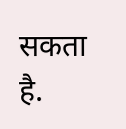सकता है.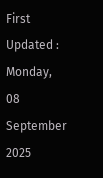First Updated : Monday, 08 September 2025